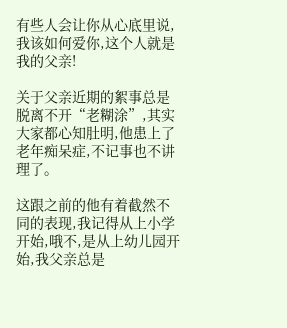有些人会让你从心底里说,我该如何爱你,这个人就是我的父亲!

关于父亲近期的絮事总是脱离不开“老糊涂”,其实大家都心知肚明,他患上了老年痴呆症,不记事也不讲理了。

这跟之前的他有着截然不同的表现,我记得从上小学开始,哦不,是从上幼儿园开始,我父亲总是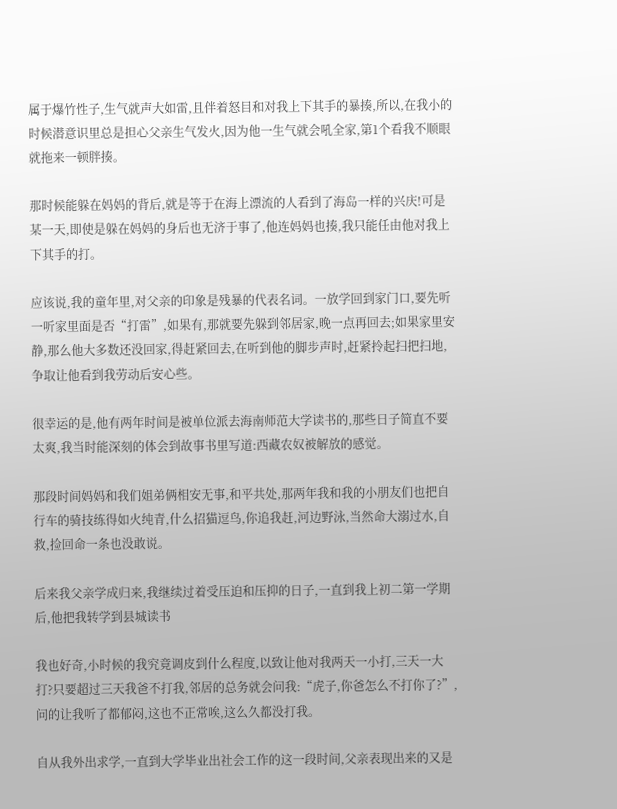属于爆竹性子,生气就声大如雷,且伴着怒目和对我上下其手的暴揍,所以,在我小的时候潜意识里总是担心父亲生气发火,因为他一生气就会吼全家,第1个看我不顺眼就拖来一顿胖揍。

那时候能躲在妈妈的背后,就是等于在海上漂流的人看到了海岛一样的兴庆!可是某一天,即使是躲在妈妈的身后也无济于事了,他连妈妈也揍,我只能任由他对我上下其手的打。

应该说,我的童年里,对父亲的印象是残暴的代表名词。一放学回到家门口,要先听一听家里面是否“打雷”,如果有,那就要先躲到邻居家,晚一点再回去;如果家里安静,那么他大多数还没回家,得赶紧回去,在听到他的脚步声时,赶紧拎起扫把扫地,争取让他看到我劳动后安心些。

很幸运的是,他有两年时间是被单位派去海南师范大学读书的,那些日子简直不要太爽,我当时能深刻的体会到故事书里写道:西藏农奴被解放的感觉。

那段时间妈妈和我们姐弟俩相安无事,和平共处,那两年我和我的小朋友们也把自行车的骑技练得如火纯青,什么招猫逗鸟,你追我赶,河边野泳,当然命大溺过水,自救,捡回命一条也没敢说。

后来我父亲学成归来,我继续过着受压迫和压抑的日子,一直到我上初二第一学期后,他把我转学到县城读书

我也好奇,小时候的我究竟调皮到什么程度,以致让他对我两天一小打,三天一大打?只要超过三天我爸不打我,邻居的总务就会问我:“虎子,你爸怎么不打你了?”,问的让我听了都郁闷,这也不正常唉,这么久都没打我。

自从我外出求学,一直到大学毕业出社会工作的这一段时间,父亲表现出来的又是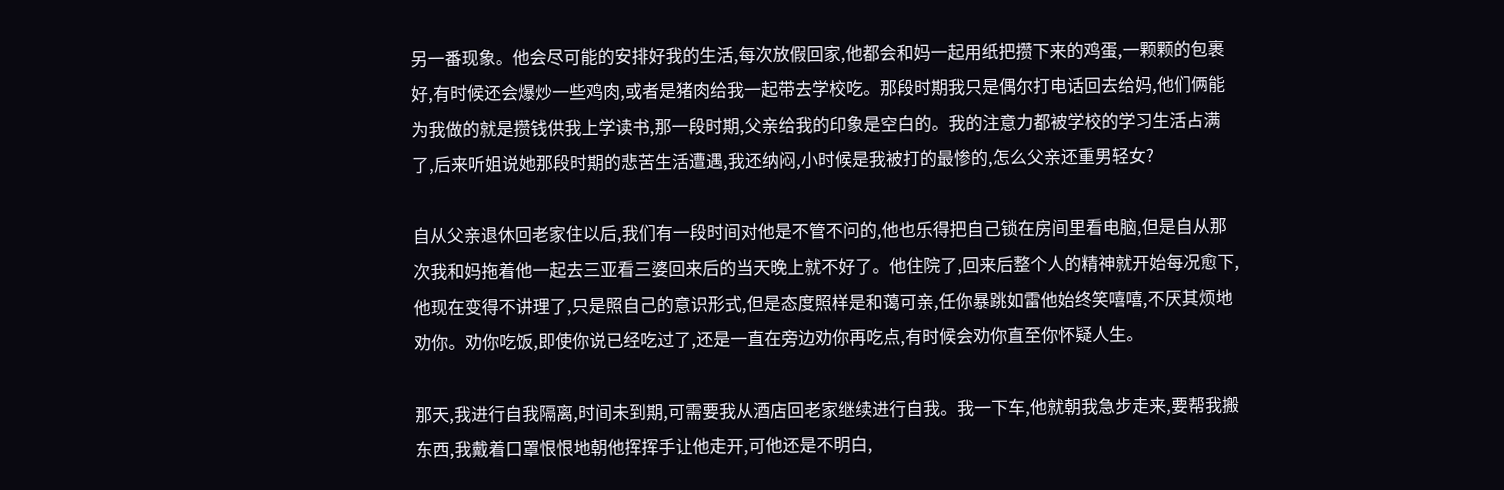另一番现象。他会尽可能的安排好我的生活,每次放假回家,他都会和妈一起用纸把攒下来的鸡蛋,一颗颗的包裹好,有时候还会爆炒一些鸡肉,或者是猪肉给我一起带去学校吃。那段时期我只是偶尔打电话回去给妈,他们俩能为我做的就是攒钱供我上学读书,那一段时期,父亲给我的印象是空白的。我的注意力都被学校的学习生活占满了,后来听姐说她那段时期的悲苦生活遭遇,我还纳闷,小时候是我被打的最惨的,怎么父亲还重男轻女?

自从父亲退休回老家住以后,我们有一段时间对他是不管不问的,他也乐得把自己锁在房间里看电脑,但是自从那次我和妈拖着他一起去三亚看三婆回来后的当天晚上就不好了。他住院了,回来后整个人的精神就开始每况愈下,他现在变得不讲理了,只是照自己的意识形式,但是态度照样是和蔼可亲,任你暴跳如雷他始终笑嘻嘻,不厌其烦地劝你。劝你吃饭,即使你说已经吃过了,还是一直在旁边劝你再吃点,有时候会劝你直至你怀疑人生。

那天,我进行自我隔离,时间未到期,可需要我从酒店回老家继续进行自我。我一下车,他就朝我急步走来,要帮我搬东西,我戴着口罩恨恨地朝他挥挥手让他走开,可他还是不明白,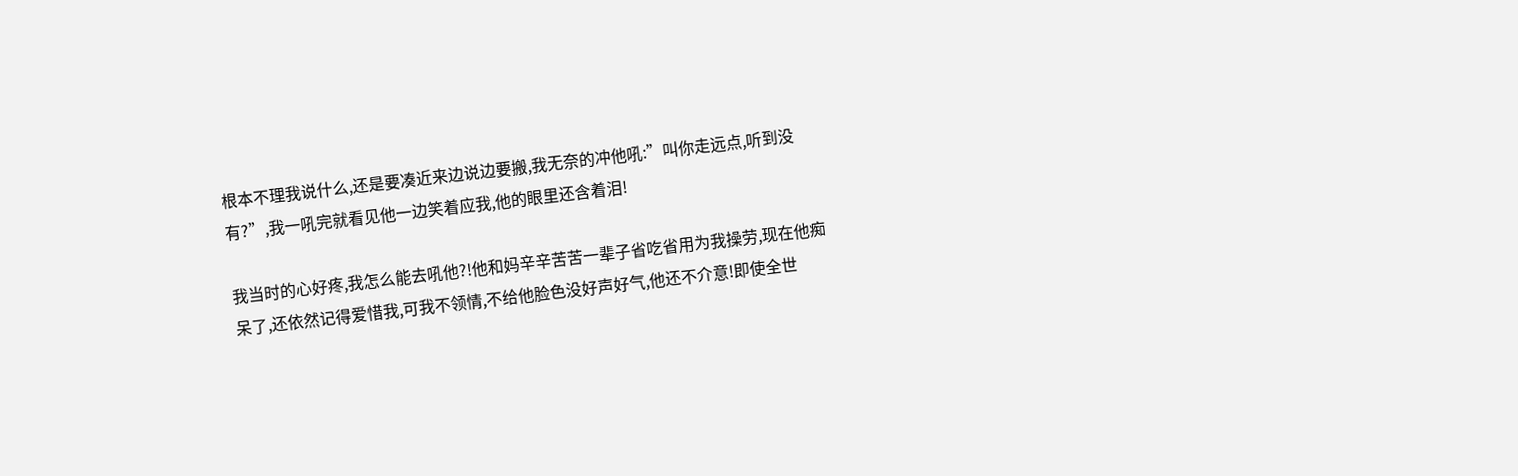根本不理我说什么,还是要凑近来边说边要搬,我无奈的冲他吼:”叫你走远点,听到没有?”,我一吼完就看见他一边笑着应我,他的眼里还含着泪!

我当时的心好疼,我怎么能去吼他?!他和妈辛辛苦苦一辈子省吃省用为我操劳,现在他痴呆了,还依然记得爱惜我,可我不领情,不给他脸色没好声好气,他还不介意!即使全世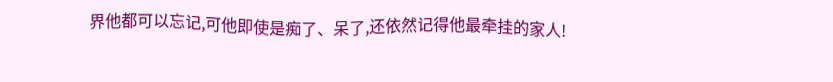界他都可以忘记,可他即使是痴了、呆了,还依然记得他最牵挂的家人!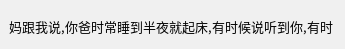妈跟我说,你爸时常睡到半夜就起床,有时候说听到你,有时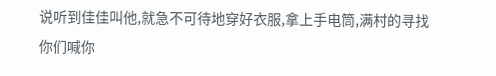说听到佳佳叫他,就急不可待地穿好衣服,拿上手电筒,满村的寻找你们喊你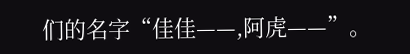们的名字“佳佳——,阿虎——”。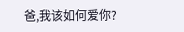爸,我该如何爱你?